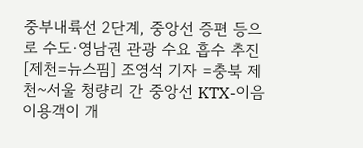중부내륙선 2단계, 중앙선 증편 등으로 수도·영남권 관광 수요 흡수 추진
[제천=뉴스핌] 조영석 기자 =충북 제천~서울 청량리 간 중앙선 KTX-이음 이용객이 개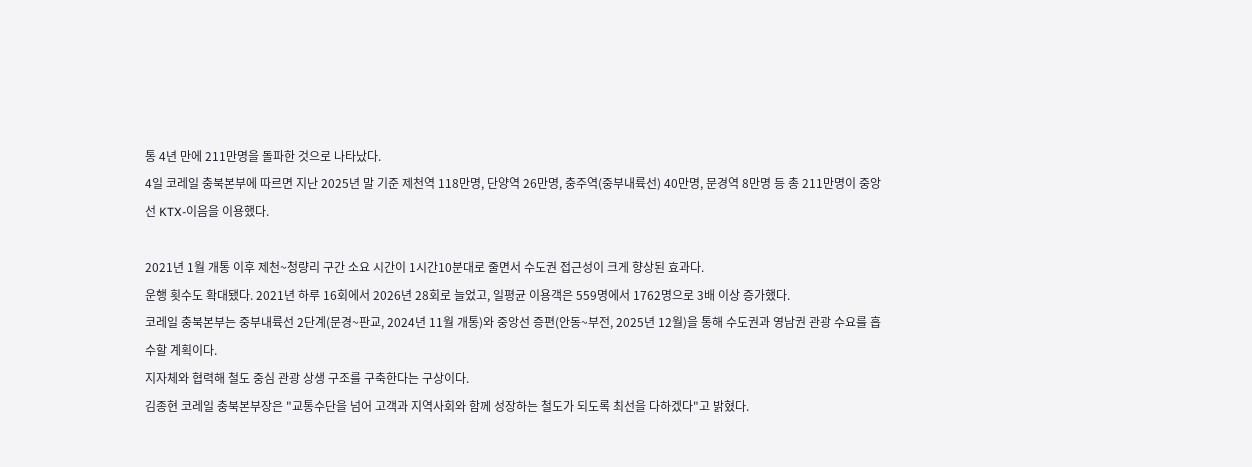통 4년 만에 211만명을 돌파한 것으로 나타났다.
4일 코레일 충북본부에 따르면 지난 2025년 말 기준 제천역 118만명, 단양역 26만명, 충주역(중부내륙선) 40만명, 문경역 8만명 등 총 211만명이 중앙선 KTX-이음을 이용했다.

2021년 1월 개통 이후 제천~청량리 구간 소요 시간이 1시간10분대로 줄면서 수도권 접근성이 크게 향상된 효과다.
운행 횟수도 확대됐다. 2021년 하루 16회에서 2026년 28회로 늘었고, 일평균 이용객은 559명에서 1762명으로 3배 이상 증가했다.
코레일 충북본부는 중부내륙선 2단계(문경~판교, 2024년 11월 개통)와 중앙선 증편(안동~부전, 2025년 12월)을 통해 수도권과 영남권 관광 수요를 흡수할 계획이다.
지자체와 협력해 철도 중심 관광 상생 구조를 구축한다는 구상이다.
김종현 코레일 충북본부장은 "교통수단을 넘어 고객과 지역사회와 함께 성장하는 철도가 되도록 최선을 다하겠다"고 밝혔다.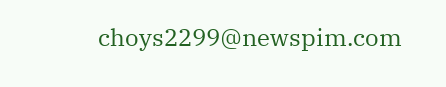choys2299@newspim.com